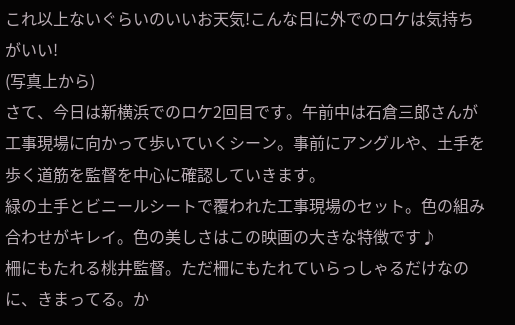これ以上ないぐらいのいいお天気!こんな日に外でのロケは気持ちがいい!
(写真上から)
さて、今日は新横浜でのロケ2回目です。午前中は石倉三郎さんが工事現場に向かって歩いていくシーン。事前にアングルや、土手を歩く道筋を監督を中心に確認していきます。
緑の土手とビニールシートで覆われた工事現場のセット。色の組み合わせがキレイ。色の美しさはこの映画の大きな特徴です♪
柵にもたれる桃井監督。ただ柵にもたれていらっしゃるだけなのに、きまってる。か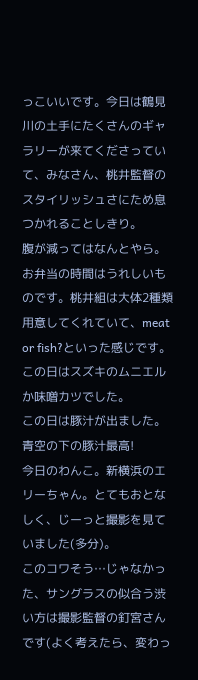っこいいです。今日は鶴見川の土手にたくさんのギャラリーが来てくださっていて、みなさん、桃井監督のスタイリッシュさにため息つかれることしきり。
腹が減ってはなんとやら。お弁当の時間はうれしいものです。桃井組は大体2種類用意してくれていて、meat or fish?といった感じです。この日はスズキのムニエルか味噌カツでした。
この日は豚汁が出ました。青空の下の豚汁最高!
今日のわんこ。新横浜のエリーちゃん。とてもおとなしく、じーっと撮影を見ていました(多分)。
このコワそう…じゃなかった、サングラスの似合う渋い方は撮影監督の釘宮さんです(よく考えたら、変わっ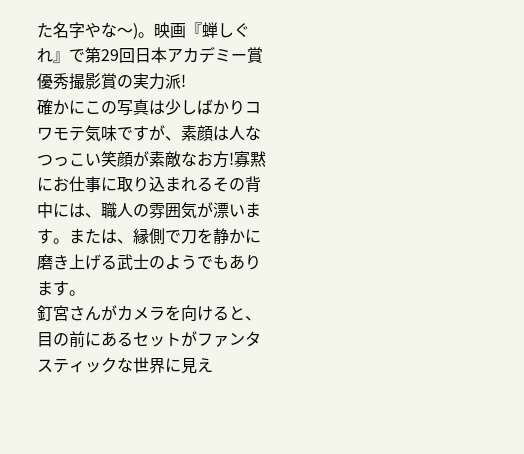た名字やな〜)。映画『蝉しぐれ』で第29回日本アカデミー賞優秀撮影賞の実力派!
確かにこの写真は少しばかりコワモテ気味ですが、素顔は人なつっこい笑顔が素敵なお方!寡黙にお仕事に取り込まれるその背中には、職人の雰囲気が漂います。または、縁側で刀を静かに磨き上げる武士のようでもあります。
釘宮さんがカメラを向けると、目の前にあるセットがファンタスティックな世界に見え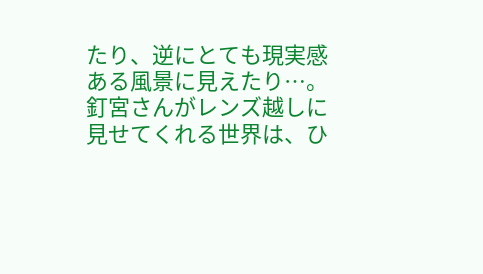たり、逆にとても現実感ある風景に見えたり…。釘宮さんがレンズ越しに見せてくれる世界は、ひ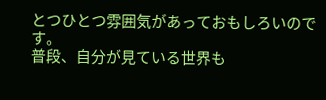とつひとつ雰囲気があっておもしろいのです。
普段、自分が見ている世界も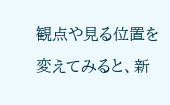観点や見る位置を変えてみると、新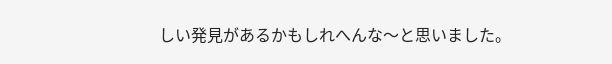しい発見があるかもしれへんな〜と思いました。